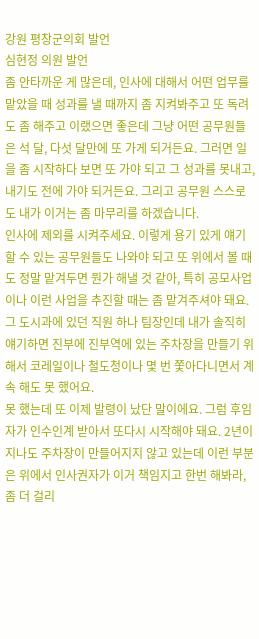강원 평창군의회 발언
심현정 의원 발언
좀 안타까운 게 많은데, 인사에 대해서 어떤 업무를 맡았을 때 성과를 낼 때까지 좀 지켜봐주고 또 독려도 좀 해주고 이랬으면 좋은데 그냥 어떤 공무원들은 석 달, 다섯 달만에 또 가게 되거든요. 그러면 일을 좀 시작하다 보면 또 가야 되고 그 성과를 못내고, 내기도 전에 가야 되거든요. 그리고 공무원 스스로도 내가 이거는 좀 마무리를 하겠습니다.
인사에 제외를 시켜주세요. 이렇게 용기 있게 얘기할 수 있는 공무원들도 나와야 되고 또 위에서 볼 때도 정말 맡겨두면 뭔가 해낼 것 같아, 특히 공모사업이나 이런 사업을 추진할 때는 좀 맡겨주셔야 돼요. 그 도시과에 있던 직원 하나 팀장인데 내가 솔직히 얘기하면 진부에 진부역에 있는 주차장을 만들기 위해서 코레일이나 철도청이나 몇 번 쫓아다니면서 계속 해도 못 했어요.
못 했는데 또 이제 발령이 났단 말이에요. 그럼 후임자가 인수인계 받아서 또다시 시작해야 돼요. 2년이 지나도 주차장이 만들어지지 않고 있는데 이런 부분은 위에서 인사권자가 이거 책임지고 한번 해봐라, 좀 더 걸리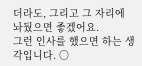더라도, 그리고 그 자리에 놔뒀으면 좋겠어요.
그런 인사를 했으면 하는 생각입니다. ○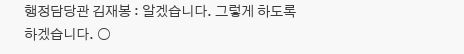행정담당관 김재봉 : 알겠습니다. 그렇게 하도록 하겠습니다. ○